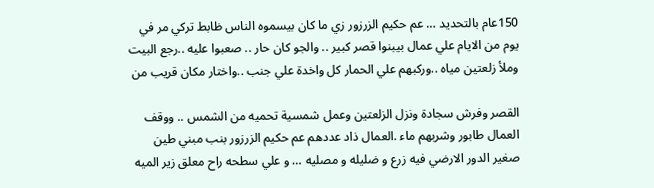150عام بالتحديد … عم حكيم الزرزور زي ما كان بيسموه الناس ظابط تركي مر في يوم من الايام علي عمال بيبنوا قصر كبير .. والجو كان حار .. صعبوا عليه ..رجع البيت وملأ زلعتين مياه ..وركبهم علي الحمار كل واخدة علي جنب ..واختار مكان قريب من

القصر وفرش سجادة ونزل الزلعتين وعمل شمسية تحميه من الشمس .. ووقف العمال طابور وشربهم ماء .العمال ذاد عددهم عم حكيم الزرزور بنب مبني طين صغير الدور الارضي فيه زرع و ضليله و مصليه … و علي سطحه راح معلق زير الميه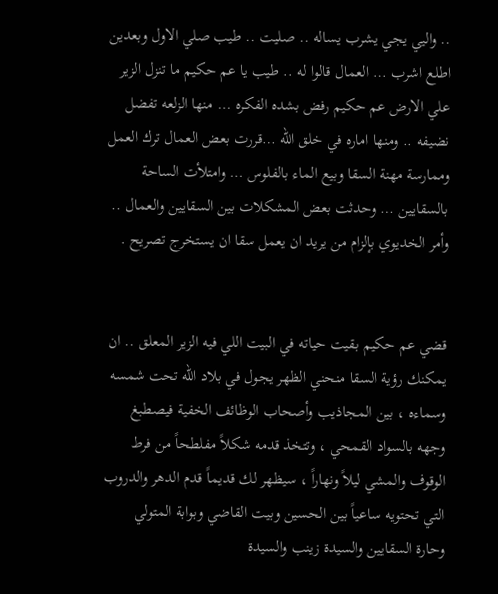.. واليي يجي يشرب يساله .. صليت .. طيب صلي الاول وبعدين اطلع اشرب … العمال قالوا له .. طيب يا عم حكيم ما تنزل الزير علي الارض عم حكيم رفض بشده الفكره … منها الزلعه تفضل نضيفه .. ومنها اماره في خلق الله …قررت بعض العمال ترك العمل وممارسة مهنة السقا وبيع الماء بالفلوس … وامتلأت الساحة بالسقايين … وحدثت بعض المشكلات بين السقايين والعمال .. وأمر الخديوي بإلزام من يريد ان يعمل سقا ان يستخرج تصريح .


قضي عم حكيم بقيت حياته في البيت اللي فيه الزير المعلق .. ان يمكنك رؤية السقا منحني الظهر يجول في بلاد الله تحت شمسه وسماءه ، بين المجاذيب وأصحاب الوظائف الخفية فيصطبغ وجهه بالسواد القمحي ، وتتخذ قدمه شكلاً مفلطحاً من فرط الوقوف والمشي ليلاً ونهاراً ، سيظهر لك قديماً قدم الدهر والدروب التي تحتويه ساعياً بين الحسين وبيت القاضي وبوابة المتولي وحارة السقايين والسيدة زينب والسيدة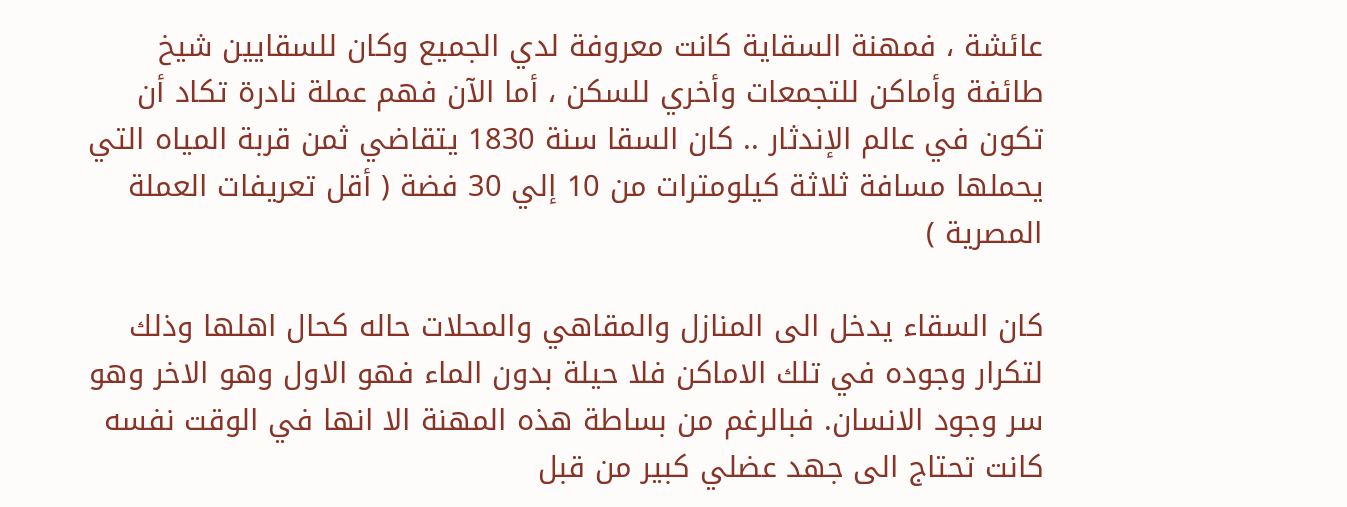عائشة ، فمهنة السقاية كانت معروفة لدي الجميع وكان للسقايين شيخ طائفة وأماكن للتجمعات وأخري للسكن ، أما الآن فهم عملة نادرة تكاد أن تكون في عالم الإندثار .. كان السقا سنة 1830 يتقاضي ثمن قربة المياه التي يحملها مسافة ثلاثة كيلومترات من 10 إلي 30 فضة ( أقل تعريفات العملة المصرية )

كان السقاء يدخل الى المنازل والمقاهي والمحلات حاله كحال اهلها وذلك لتكرار وجوده في تلك الاماكن فلا حيلة بدون الماء فهو الاول وهو الاخر وهو سر وجود الانسان. فبالرغم من بساطة هذه المهنة الا انها في الوقت نفسه كانت تحتاج الى جهد عضلي كبير من قبل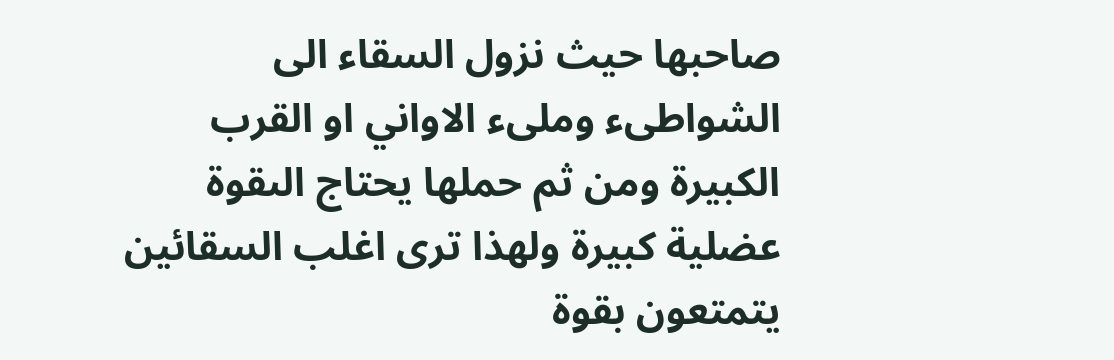صاحبها حيث نزول السقاء الى الشواطىء وملىء الاواني او القرب الكبيرة ومن ثم حملها يحتاج الىقوة عضلية كبيرة ولهذا ترى اغلب السقائين يتمتعون بقوة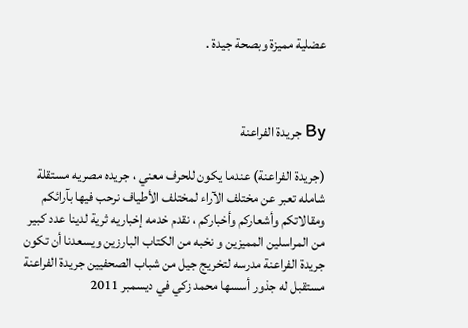عضلية مميزة وبصحة جيدة .



By جريدة الفراعنة

(جريدة الفراعنة) عندما يكون للحرف معني ، جريده مصريه مستقلة شامله تعبر عن مختلف الآراء لمختلف الأطياف نرحب فيها بآرائكم ومقالاتكم وأشعاركم وأخباركم ، نقدم خدمه إخباريه ثرية لدينا عدد كبير من المراسلين المميزين و نخبه من الكتاب البارزين ويسعدنا أن تكون جريدة الفراعنة مدرسه لتخريج جيل من شباب الصحفيين جريدة الفراعنة مستقبل له جذور أسسها محمد زكي في ديسمبر 2011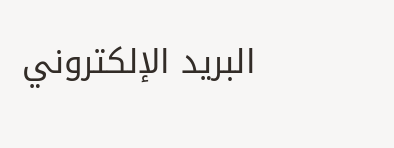البريد الإلكتروني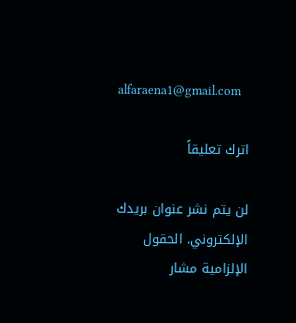alfaraena1@gmail.com

اترك تعليقاً

لن يتم نشر عنوان بريدك الإلكتروني. الحقول الإلزامية مشار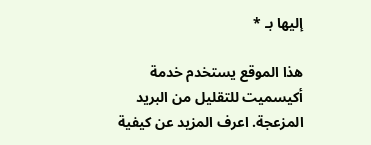إليها بـ *

هذا الموقع يستخدم خدمة أكيسميت للتقليل من البريد المزعجة. اعرف المزيد عن كيفية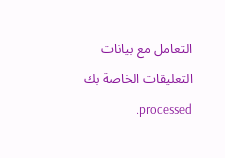التعامل مع بيانات التعليقات الخاصة بك processed.